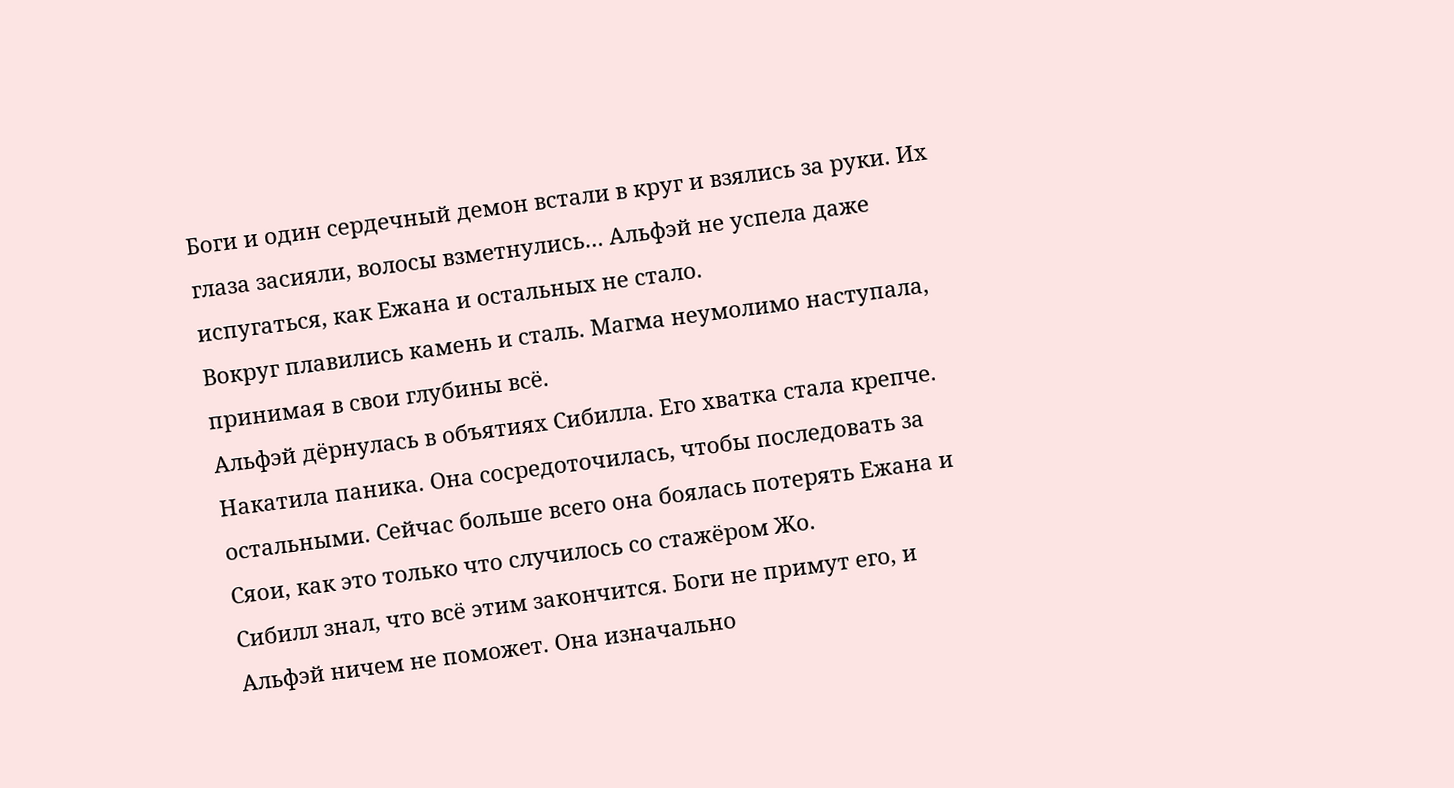Боги и один сердечный демон встали в круг и взялись за руки. Их глаза засияли, волосы взметнулись… Альфэй не успела даже испугаться, как Ежана и остальных не стало.
Вокруг плавились камень и сталь. Магма неумолимо наступала, принимая в свои глубины всё.
Альфэй дёрнулась в объятиях Сибилла. Его хватка стала крепче. Накатила паника. Она сосредоточилась, чтобы последовать за остальными. Сейчас больше всего она боялась потерять Ежана и Сяои, как это только что случилось со стажёром Жо.
Сибилл знал, что всё этим закончится. Боги не примут его, и Альфэй ничем не поможет. Она изначально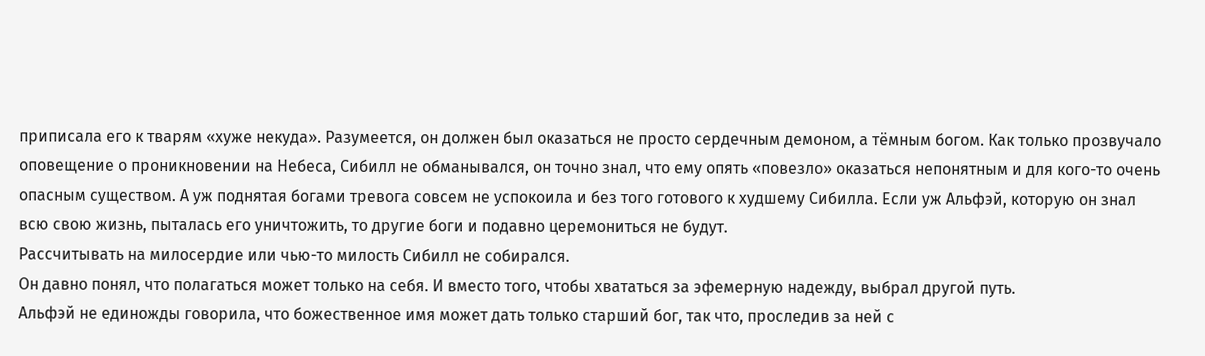приписала его к тварям «хуже некуда». Разумеется, он должен был оказаться не просто сердечным демоном, а тёмным богом. Как только прозвучало оповещение о проникновении на Небеса, Сибилл не обманывался, он точно знал, что ему опять «повезло» оказаться непонятным и для кого-то очень опасным существом. А уж поднятая богами тревога совсем не успокоила и без того готового к худшему Сибилла. Если уж Альфэй, которую он знал всю свою жизнь, пыталась его уничтожить, то другие боги и подавно церемониться не будут.
Рассчитывать на милосердие или чью-то милость Сибилл не собирался.
Он давно понял, что полагаться может только на себя. И вместо того, чтобы хвататься за эфемерную надежду, выбрал другой путь.
Альфэй не единожды говорила, что божественное имя может дать только старший бог, так что, проследив за ней с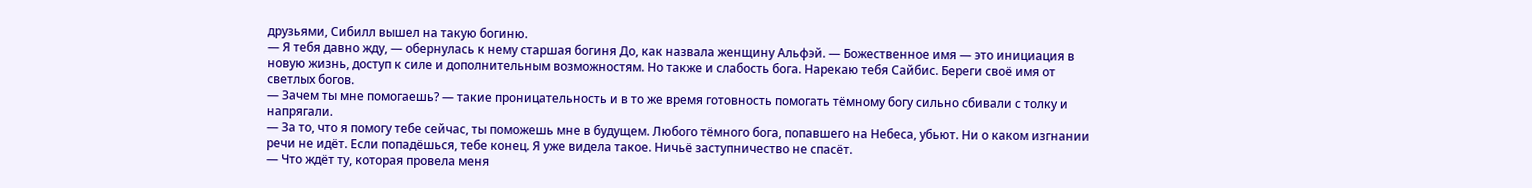друзьями, Сибилл вышел на такую богиню.
— Я тебя давно жду, — обернулась к нему старшая богиня До, как назвала женщину Альфэй. — Божественное имя — это инициация в новую жизнь, доступ к силе и дополнительным возможностям. Но также и слабость бога. Нарекаю тебя Сайбис. Береги своё имя от светлых богов.
— Зачем ты мне помогаешь? — такие проницательность и в то же время готовность помогать тёмному богу сильно сбивали с толку и напрягали.
— За то, что я помогу тебе сейчас, ты поможешь мне в будущем. Любого тёмного бога, попавшего на Небеса, убьют. Ни о каком изгнании речи не идёт. Если попадёшься, тебе конец. Я уже видела такое. Ничьё заступничество не спасёт.
— Что ждёт ту, которая провела меня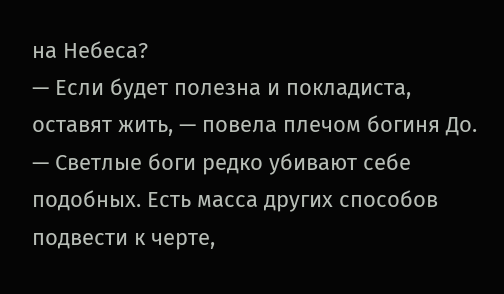на Небеса?
— Если будет полезна и покладиста, оставят жить, — повела плечом богиня До. — Светлые боги редко убивают себе подобных. Есть масса других способов подвести к черте,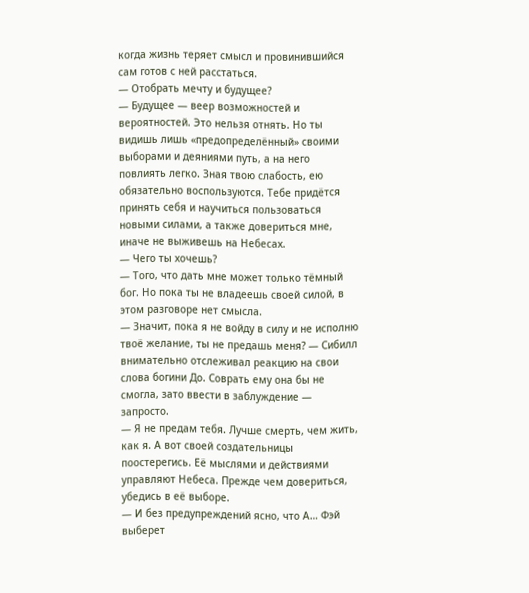когда жизнь теряет смысл и провинившийся сам готов с ней расстаться.
— Отобрать мечту и будущее?
— Будущее — веер возможностей и вероятностей. Это нельзя отнять. Но ты видишь лишь «предопределённый» своими выборами и деяниями путь, а на него повлиять легко. Зная твою слабость, ею обязательно воспользуются. Тебе придётся принять себя и научиться пользоваться новыми силами, а также довериться мне, иначе не выживешь на Небесах.
— Чего ты хочешь?
— Того, что дать мне может только тёмный бог. Но пока ты не владеешь своей силой, в этом разговоре нет смысла.
— Значит, пока я не войду в силу и не исполню твоё желание, ты не предашь меня? — Сибилл внимательно отслеживал реакцию на свои слова богини До. Соврать ему она бы не смогла, зато ввести в заблуждение — запросто.
— Я не предам тебя. Лучше смерть, чем жить, как я. А вот своей создательницы поостерегись. Её мыслями и действиями управляют Небеса. Прежде чем довериться, убедись в её выборе.
— И без предупреждений ясно, что А… Фэй выберет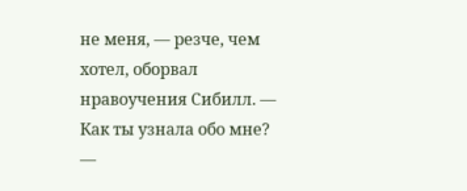не меня, — резче, чем хотел, оборвал нравоучения Сибилл. — Как ты узнала обо мне?
—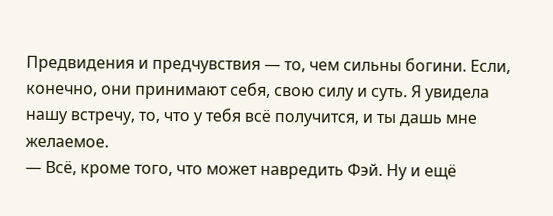Предвидения и предчувствия — то, чем сильны богини. Если, конечно, они принимают себя, свою силу и суть. Я увидела нашу встречу, то, что у тебя всё получится, и ты дашь мне желаемое.
— Всё, кроме того, что может навредить Фэй. Ну и ещё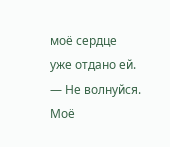моё сердце уже отдано ей.
— Не волнуйся. Моё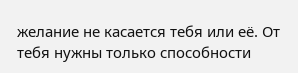желание не касается тебя или её. От тебя нужны только способности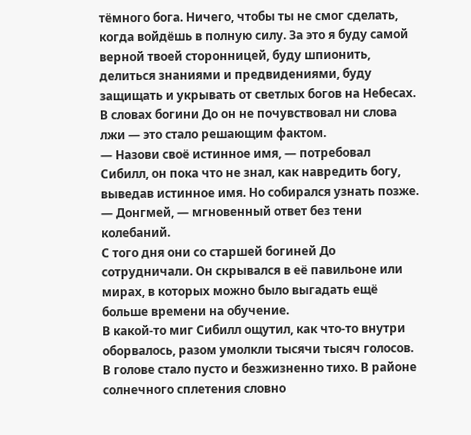тёмного бога. Ничего, чтобы ты не смог сделать, когда войдёшь в полную силу. За это я буду самой верной твоей сторонницей, буду шпионить, делиться знаниями и предвидениями, буду защищать и укрывать от светлых богов на Небесах.
В словах богини До он не почувствовал ни слова лжи — это стало решающим фактом.
— Назови своё истинное имя, — потребовал Сибилл, он пока что не знал, как навредить богу, выведав истинное имя. Но собирался узнать позже.
— Донгмей, — мгновенный ответ без тени колебаний.
С того дня они со старшей богиней До сотрудничали. Он скрывался в её павильоне или мирах, в которых можно было выгадать ещё больше времени на обучение.
В какой-то миг Сибилл ощутил, как что-то внутри оборвалось, разом умолкли тысячи тысяч голосов. В голове стало пусто и безжизненно тихо. В районе солнечного сплетения словно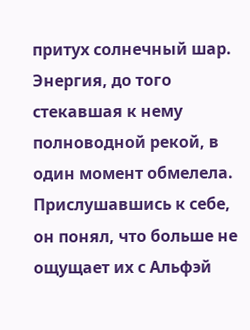притух солнечный шар. Энергия, до того стекавшая к нему полноводной рекой, в один момент обмелела. Прислушавшись к себе, он понял, что больше не ощущает их с Альфэй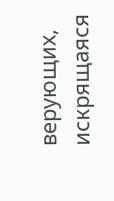верующих, искрящаяся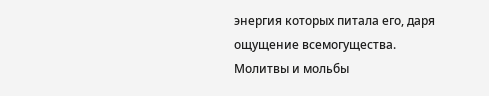энергия которых питала его, даря ощущение всемогущества. Молитвы и мольбы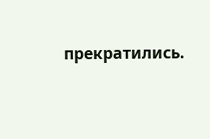прекратились.